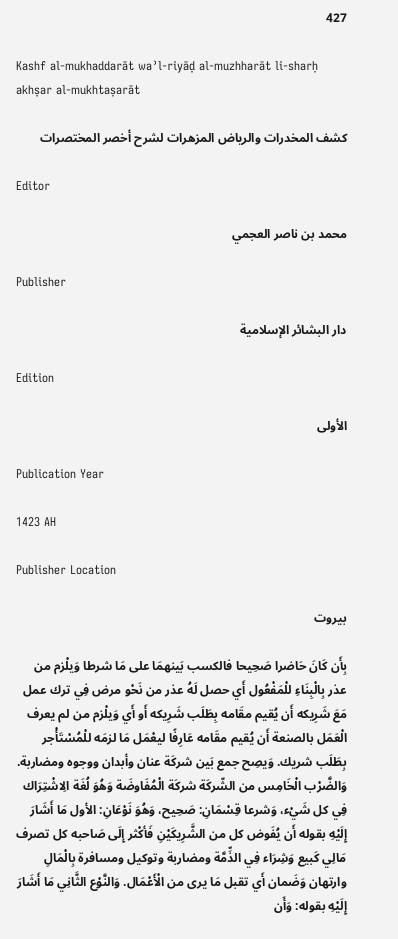427

Kashf al-mukhaddarāt waʾl-riyāḍ al-muzhharāt li-sharḥ akhṣar al-mukhtaṣarāt

كشف المخدرات والرياض المزهرات لشرح أخصر المختصرات

Editor

محمد بن ناصر العجمي

Publisher

دار البشائر الإسلامية

Edition

الأولى

Publication Year

1423 AH

Publisher Location

بيروت

بِأَن كَانَ حَاضرا صَحِيحا فالكسب بَينهمَا على مَا شرطا وَيلْزم من عذر بِالْبِنَاءِ للْمَفْعُول أَي حصل لَهُ عذر من نَحْو مرض فِي ترك عمل مَعَ شَرِيكه أَن يُقيم مقَامه بِطَلَب شَرِيكه أَو أَي وَيلْزم من لم يعرف الْعَمَل بالصنعة أَن يُقيم مقَامه عَارِفًا ليعْمَل مَا لزمَه للْمُسْتَأْجر بِطَلَب شريك. وَيصِح جمع بَين شركَة عنان وأبدان ووجوه ومضاربة. وَالضَّرْب الْخَامِس من الشّركَة شركَة الْمُفَاوضَة وَهُوَ لُغَة الِاشْتِرَاك فِي كل شَيْء، وَشرعا قِسْمَانِ: صَحِيح، وَهُوَ نَوْعَانِ: الأول مَا أَشَارَ إِلَيْهِ بقوله أَن يُفَوض كل من الشَّرِيكَيْنِ فَأكْثر إِلَى صَاحبه كل تصرف مَالِي كَبيع وَشِرَاء فِي الذِّمَّة ومضاربة وتوكيل ومسافرة بِالْمَالِ وارتهان وَضَمان أَي تقبل مَا يرى من الْأَعْمَال. وَالنَّوْع الثَّانِي مَا أَشَارَ إِلَيْهِ بقوله: وَأَن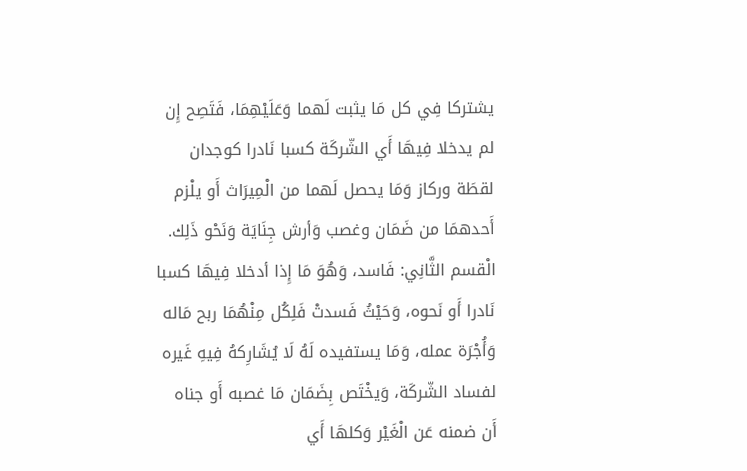يشتركا فِي كل مَا يثبت لَهما وَعَلَيْهِمَا، فَتَصِح إِن لم يدخلا فِيهَا أَي الشّركَة كسبا نَادرا كوجدان لقطَة وركاز وَمَا يحصل لَهما من الْمِيرَاث أَو يلْزم أَحدهمَا من ضَمَان وغصب وَأرش جِنَايَة وَنَحْو ذَلِك. الْقسم الثَّانِي: فَاسد، وَهُوَ مَا إِذا أدخلا فِيهَا كسبا نَادرا أَو نَحوه، وَحَيْثُ فَسدتْ فَلِكُل مِنْهُمَا ربح مَاله وَأُجْرَة عمله، وَمَا يستفيده لَهُ لَا يُشَارِكهُ فِيهِ غَيره لفساد الشّركَة، وَيخْتَص بِضَمَان مَا غصبه أَو جناه أَن ضمنه عَن الْغَيْر وَكلهَا أَي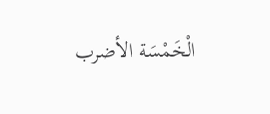الْخَمْسَة الأضرب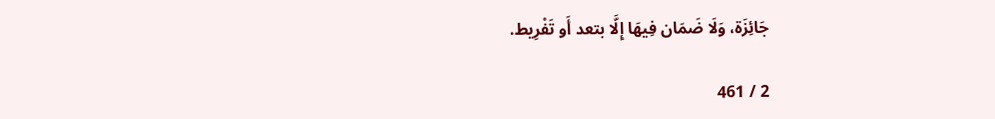جَائِزَة، وَلَا ضَمَان فِيهَا إِلَّا بتعد أَو تَفْرِيط.

2 / 461